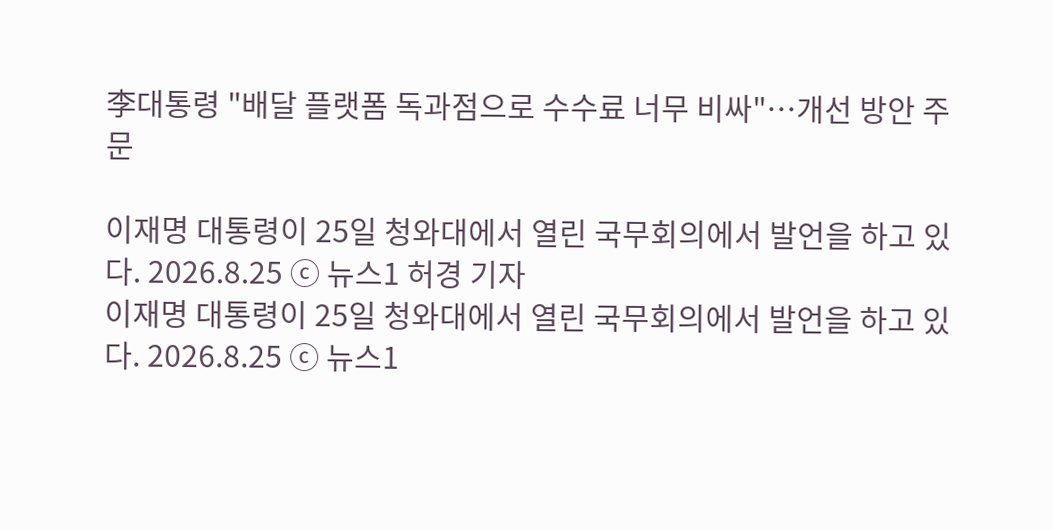李대통령 "배달 플랫폼 독과점으로 수수료 너무 비싸"…개선 방안 주문

이재명 대통령이 25일 청와대에서 열린 국무회의에서 발언을 하고 있다. 2026.8.25 ⓒ 뉴스1 허경 기자
이재명 대통령이 25일 청와대에서 열린 국무회의에서 발언을 하고 있다. 2026.8.25 ⓒ 뉴스1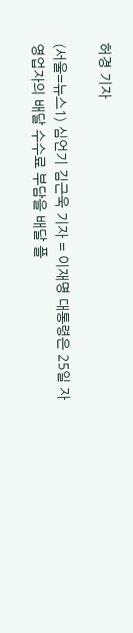허경 기자

(서울=뉴스1) 심언기 김근욱 기자 = 이재명 대통령은 25일 자영업자의 배달 수수료 부담을 배달 플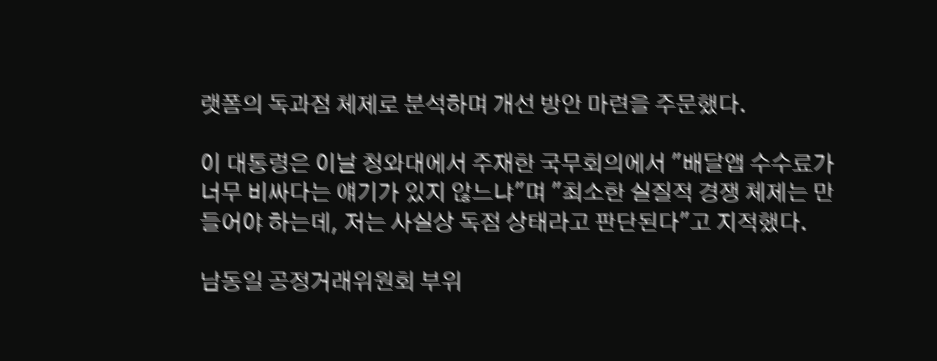랫폼의 독과점 체제로 분석하며 개선 방안 마련을 주문했다.

이 대통령은 이날 청와대에서 주재한 국무회의에서 "배달앱 수수료가 너무 비싸다는 얘기가 있지 않느냐"며 "최소한 실질적 경쟁 체제는 만들어야 하는데, 저는 사실상 독점 상태라고 판단된다"고 지적했다.

남동일 공정거래위원회 부위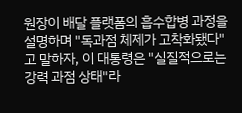원장이 배달 플랫폼의 흡수합병 과정을 설명하며 "독과점 체제가 고착화됐다"고 말하자, 이 대통령은 "실질적으로는 강력 과점 상태"라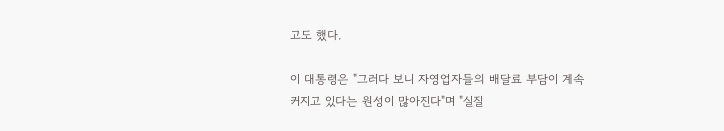고도 했다.

이 대통령은 "그러다 보니 자영업자들의 배달료 부담이 계속 커지고 있다는 원성이 많아진다"며 "실질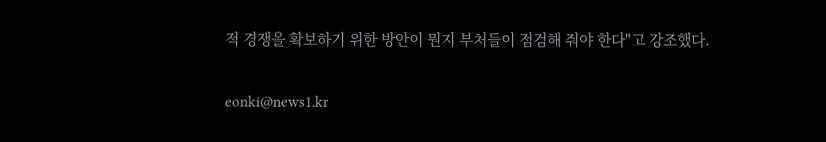적 경쟁을 확보하기 위한 방안이 뭔지 부처들이 점검해 줘야 한다"고 강조했다.

eonki@news1.kr